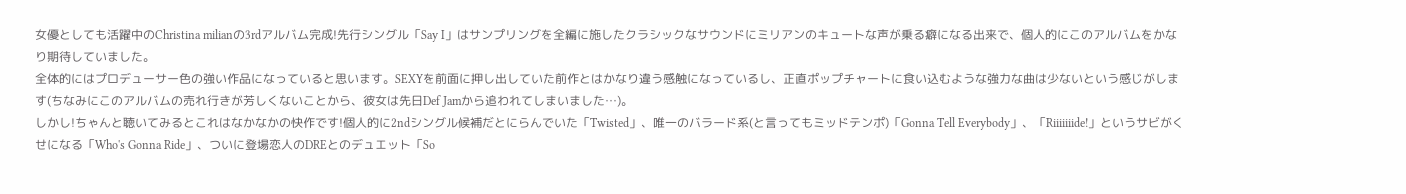女優としても活躍中のChristina milianの3rdアルバム完成!先行シングル「Say I」はサンプリングを全編に施したクラシックなサウンドにミリアンのキュートな声が乗る癖になる出来で、個人的にこのアルバムをかなり期待していました。
全体的にはプロデューサー色の強い作品になっていると思います。SEXYを前面に押し出していた前作とはかなり違う感触になっているし、正直ポップチャートに食い込むような強力な曲は少ないという感じがします(ちなみにこのアルバムの売れ行きが芳しくないことから、彼女は先日Def Jamから追われてしまいました…)。
しかし!ちゃんと聴いてみるとこれはなかなかの快作です!個人的に2ndシングル候補だとにらんでいた「Twisted」、唯一のバラード系(と言ってもミッドテンポ)「Gonna Tell Everybody」、「Riiiiiiide!」というサビがくせになる「Who's Gonna Ride」、ついに登場恋人のDREとのデュエット「So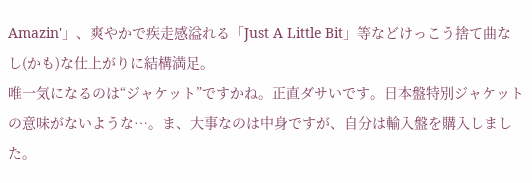Amazin'」、爽やかで疾走感溢れる「Just A Little Bit」等などけっこう捨て曲なし(かも)な仕上がりに結構満足。
唯一気になるのは“ジャケット”ですかね。正直ダサいです。日本盤特別ジャケットの意味がないような…。ま、大事なのは中身ですが、自分は輸入盤を購入しました。